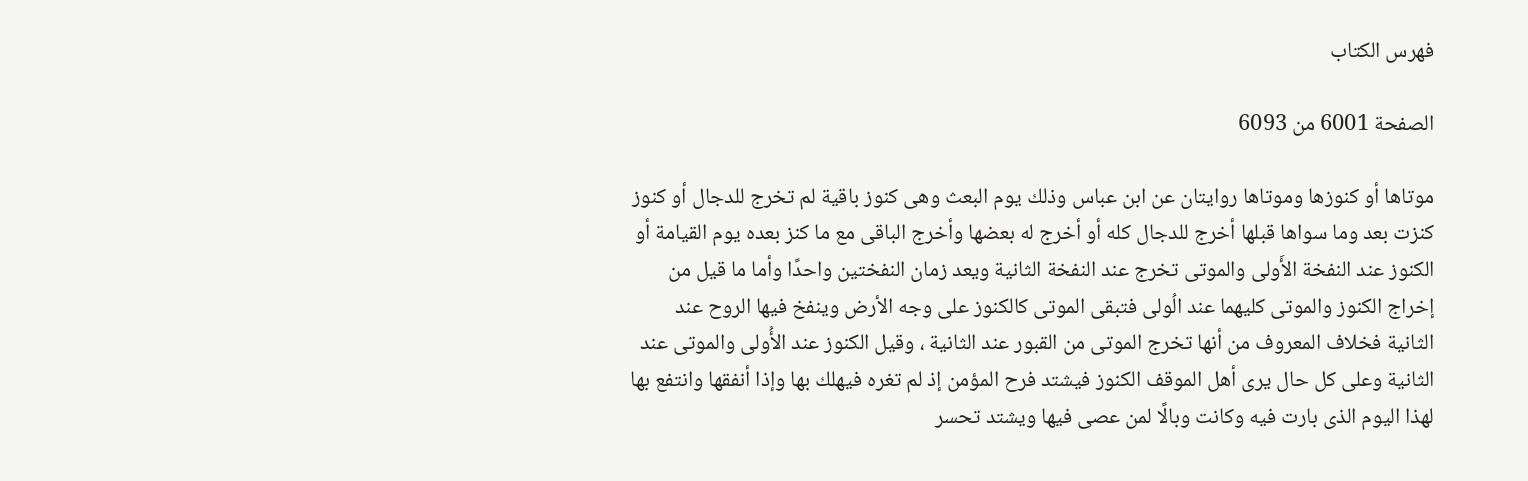فهرس الكتاب

الصفحة 6001 من 6093

موتاها أو كنوزها وموتاها روايتان عن ابن عباس وذلك يوم البعث وهى كنوز باقية لم تخرج للدجال أو كنوز كنزت بعد وما سواها قبلها أخرج للدجال كله أو أخرج له بعضها وأخرج الباقى مع ما كنز بعده يوم القيامة أو الكنوز عند النفخة الأَولى والموتى تخرج عند النفخة الثانية ويعد زمان النفختين واحدًا وأما ما قيل من إخراج الكنوز والموتى كليهما عند الُولى فتبقى الموتى كالكنوز على وجه الأرض وينفخ فيها الروح عند الثانية فخلاف المعروف من أنها تخرج الموتى من القبور عند الثانية ، وقيل الكنوز عند الأُولى والموتى عند الثانية وعلى كل حال يرى أهل الموقف الكنوز فيشتد فرح المؤمن إذ لم تغره فيهلك بها وإذا أنفقها وانتفع بها لهذا اليوم الذى بارت فيه وكانت وبالًا لمن عصى فيها ويشتد تحسر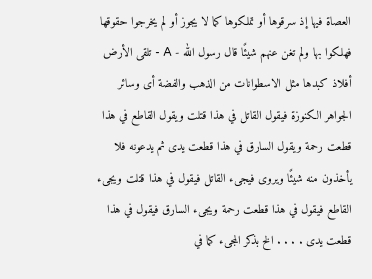العصاة فيها إذ سرقوها أو تملكوها كما لا يجوز أو لم يخرجوا حقوقها فهلكوا بها ولم تغن عنهم شيئًا قال رسول الله - A - تلقى الأرض أفلاذ كبدها مثل الاسطوانات من الذهب والفضة أى وسائر الجواهر الكنوزة فيقول القاتل في هذا قتلت ويقول القاطع في هذا قطعت رحمة ويقول السارق في هذا قطعت يدى ثم يدعونه فلا يأخذون منه شيئًا ويروى فيجىء القاتل فيقول في هذا قتلت ويجىء القاطع فيقول في هذا قطعت رحمة ويجىء السارق فيقول في هذا قطعت يدى . . . . الخ بذكر المجىء كما في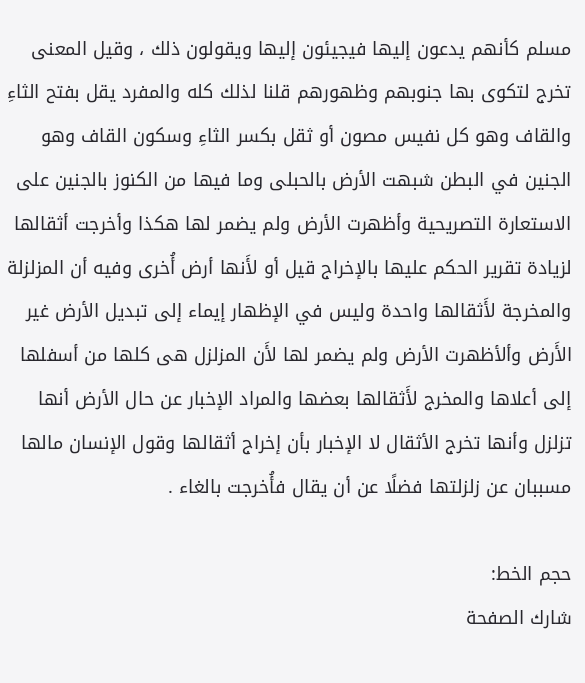مسلم كأنهم يدعون إليها فيجيئون إليها ويقولون ذلك ، وقيل المعنى تخرج لتكوى بها جنوبهم وظهورهم قلنا لذلك كله والمفرد يقل بفتح الثاءِ والقاف وهو كل نفيس مصون أو ثقل بكسر الثاءِ وسكون القاف وهو الجنين في البطن شبهت الأرض بالحبلى وما فيها من الكنوز بالجنين على الاستعارة التصريحية وأظهرت الأرض ولم يضمر لها هكذا وأخرجت أثقالها لزيادة تقرير الحكم عليها بالإخراج قيل أو لأَنها أرض أُخرى وفيه أن المزلزلة والمخرجة لأَثقالها واحدة وليس في الإظهار إيماء إلى تبديل الأرض غير الأَرض وألأظهرت الأرض ولم يضمر لها لأَن المزلزل هى كلها من أسفلها إلى أعلاها والمخرج لأَثقالها بعضها والمراد الإخبار عن حال الأرض أنها تزلزل وأنها تخرج الأثقال لا الإخبار بأن إخراج أثقالها وقول الإنسان مالها مسببان عن زلزلتها فضلًا عن أن يقال فأُخرجت بالغاء .

حجم الخط:
شارك الصفحة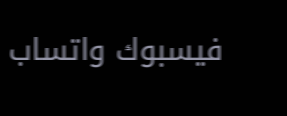فيسبوك واتساب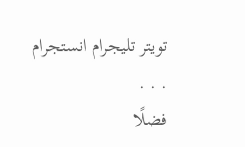تويتر تليجرام انستجرام
. . .
فضلًا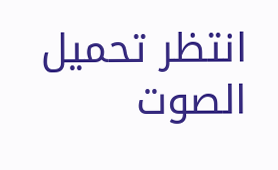انتظر تحميل الصوت